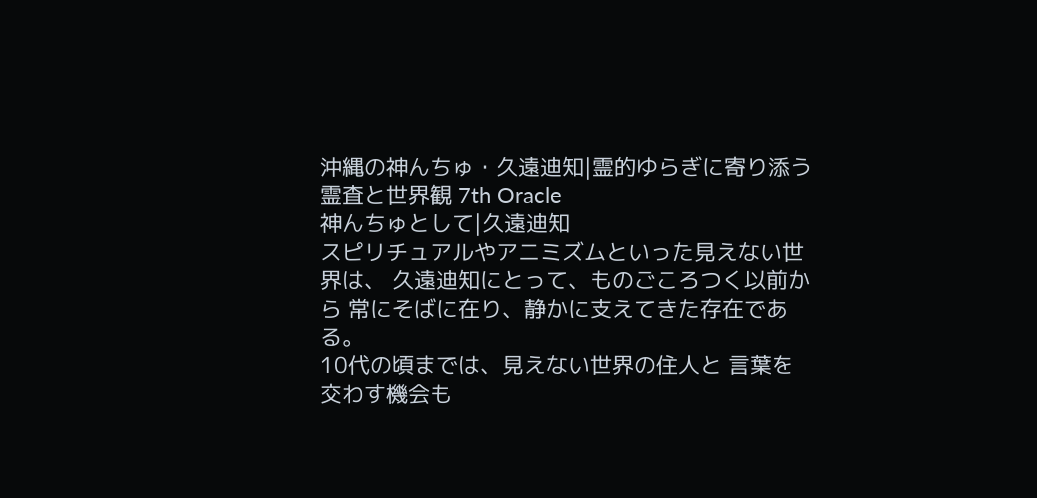沖縄の神んちゅ・久遠迪知|霊的ゆらぎに寄り添う霊査と世界観 7th Oracle
神んちゅとして|久遠迪知
スピリチュアルやアニミズムといった見えない世界は、 久遠迪知にとって、ものごころつく以前から 常にそばに在り、静かに支えてきた存在である。
10代の頃までは、見えない世界の住人と 言葉を交わす機会も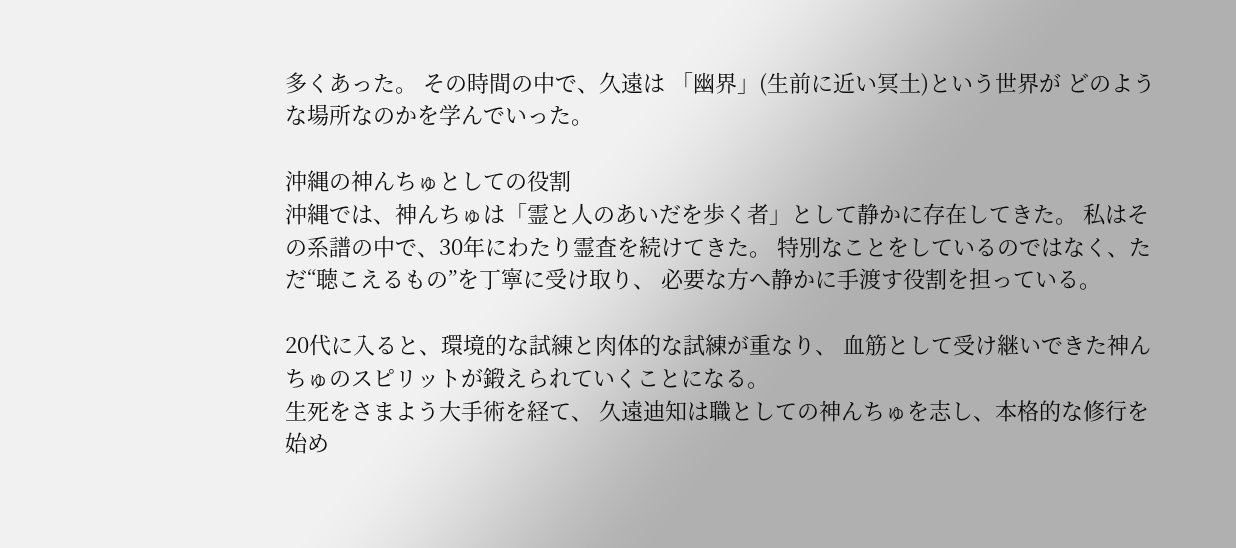多くあった。 その時間の中で、久遠は 「幽界」(生前に近い冥土)という世界が どのような場所なのかを学んでいった。

沖縄の神んちゅとしての役割
沖縄では、神んちゅは「霊と人のあいだを歩く者」として静かに存在してきた。 私はその系譜の中で、30年にわたり霊査を続けてきた。 特別なことをしているのではなく、ただ“聴こえるもの”を丁寧に受け取り、 必要な方へ静かに手渡す役割を担っている。

20代に入ると、環境的な試練と肉体的な試練が重なり、 血筋として受け継いできた神んちゅのスピリットが鍛えられていくことになる。
生死をさまよう大手術を経て、 久遠迪知は職としての神んちゅを志し、本格的な修行を始め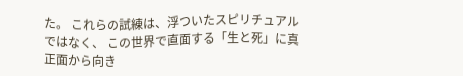た。 これらの試練は、浮ついたスピリチュアルではなく、 この世界で直面する「生と死」に真正面から向き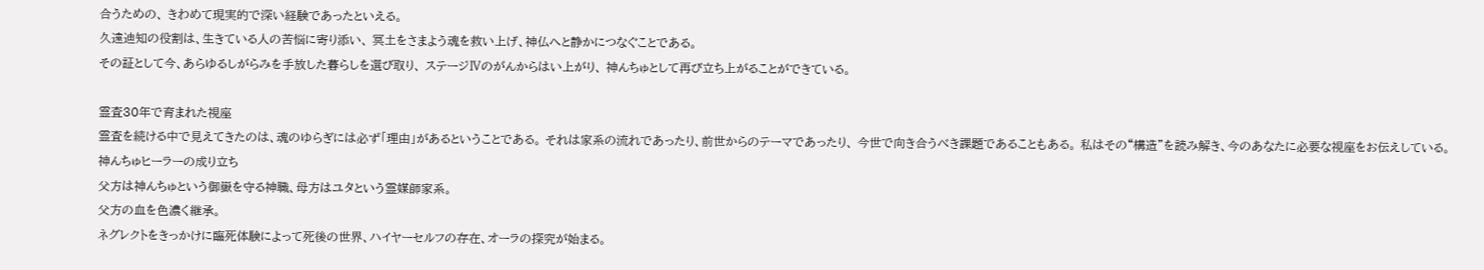合うための、 きわめて現実的で深い経験であったといえる。
久遠迪知の役割は、生きている人の苦悩に寄り添い、 冥土をさまよう魂を救い上げ、神仏へと静かにつなぐことである。
その証として今、あらゆるしがらみを手放した暮らしを選び取り、 ステージⅣのがんからはい上がり、 神んちゅとして再び立ち上がることができている。

霊査30年で育まれた視座
霊査を続ける中で見えてきたのは、魂のゆらぎには必ず「理由」があるということである。 それは家系の流れであったり、前世からのテーマであったり、 今世で向き合うべき課題であることもある。 私はその“構造”を読み解き、今のあなたに必要な視座をお伝えしている。
神んちゅヒーラーの成り立ち
父方は神んちゅという御嶽を守る神職、母方はユタという霊媒師家系。
父方の血を色濃く継承。
ネグレクトをきっかけに臨死体験によって死後の世界、ハイヤーセルフの存在、オーラの探究が始まる。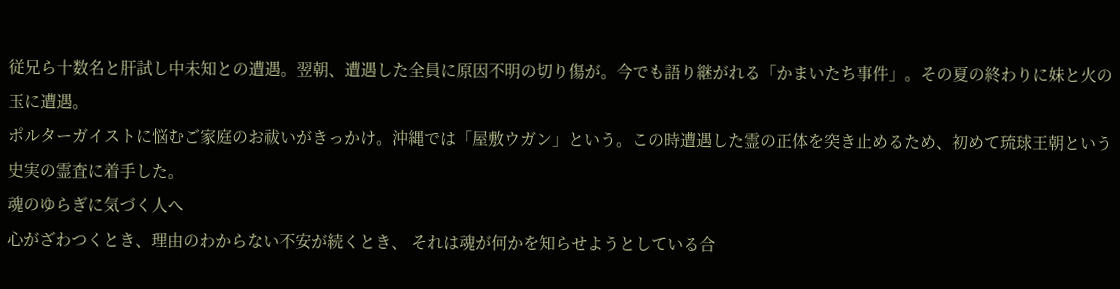従兄ら十数名と肝試し中未知との遭遇。翌朝、遭遇した全員に原因不明の切り傷が。今でも語り継がれる「かまいたち事件」。その夏の終わりに妹と火の玉に遭遇。
ポルターガイストに悩むご家庭のお祓いがきっかけ。沖縄では「屋敷ウガン」という。この時遭遇した霊の正体を突き止めるため、初めて琉球王朝という史実の霊査に着手した。
魂のゆらぎに気づく人へ
心がざわつくとき、理由のわからない不安が続くとき、 それは魂が何かを知らせようとしている合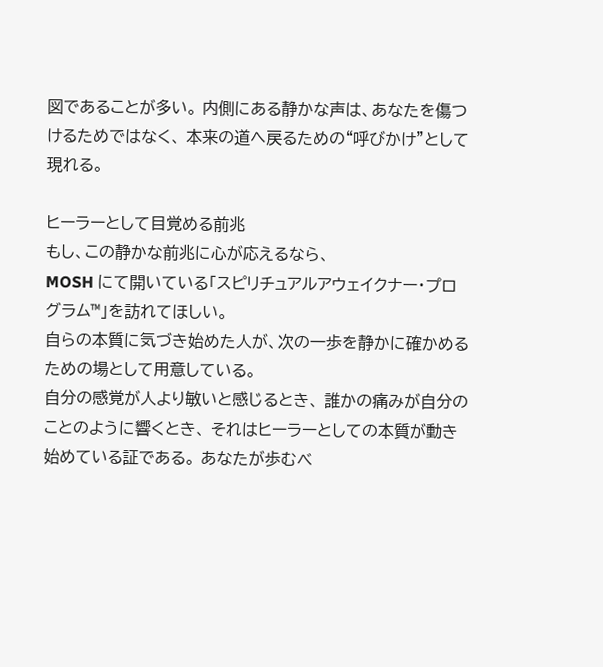図であることが多い。 内側にある静かな声は、あなたを傷つけるためではなく、 本来の道へ戻るための“呼びかけ”として現れる。

ヒーラーとして目覚める前兆
もし、この静かな前兆に心が応えるなら、
MOSH にて開いている「スピリチュアルアウェイクナー・プログラム™」を訪れてほしい。
自らの本質に気づき始めた人が、次の一歩を静かに確かめるための場として用意している。
自分の感覚が人より敏いと感じるとき、 誰かの痛みが自分のことのように響くとき、 それはヒーラーとしての本質が動き始めている証である。 あなたが歩むべ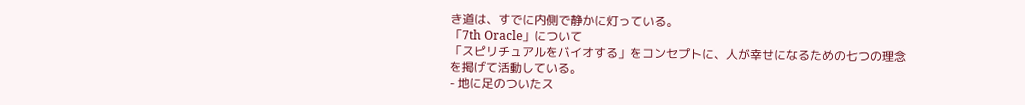き道は、すでに内側で静かに灯っている。
「7th Oracle」について
「スピリチュアルをバイオする」をコンセプトに、人が幸せになるための七つの理念を掲げて活動している。
- 地に足のついたス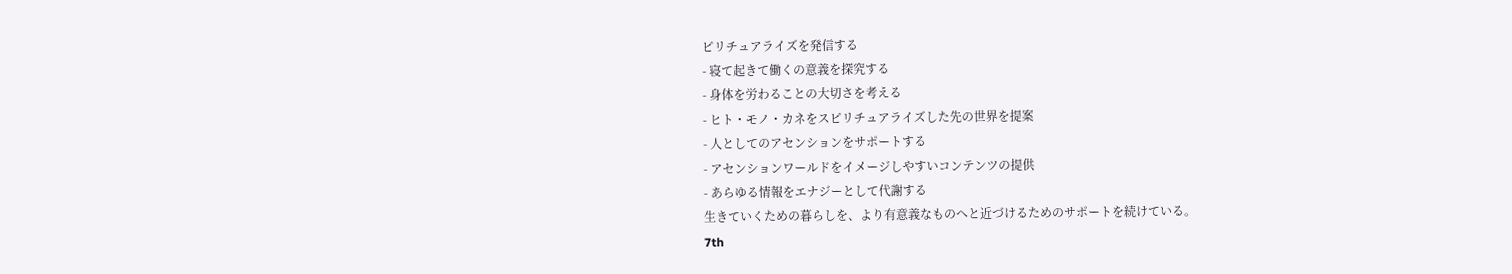ピリチュアライズを発信する
- 寝て起きて働くの意義を探究する
- 身体を労わることの大切さを考える
- ヒト・モノ・カネをスピリチュアライズした先の世界を提案
- 人としてのアセンションをサポートする
- アセンションワールドをイメージしやすいコンテンツの提供
- あらゆる情報をエナジーとして代謝する
生きていくための暮らしを、より有意義なものへと近づけるためのサポートを続けている。
7th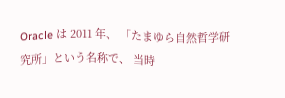Oracle は 2011 年、 「たまゆら自然哲学研究所」という名称で、 当時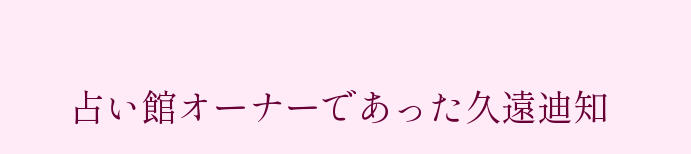占い館オーナーであった久遠迪知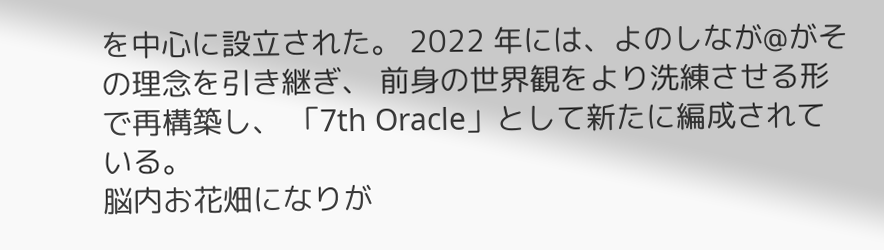を中心に設立された。 2022 年には、よのしなが@がその理念を引き継ぎ、 前身の世界観をより洗練させる形で再構築し、 「7th Oracle」として新たに編成されている。
脳内お花畑になりが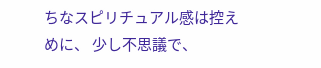ちなスピリチュアル感は控えめに、 少し不思議で、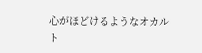心がほどけるようなオカルト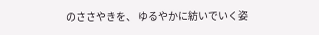のささやきを、 ゆるやかに紡いでいく姿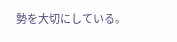勢を大切にしている。